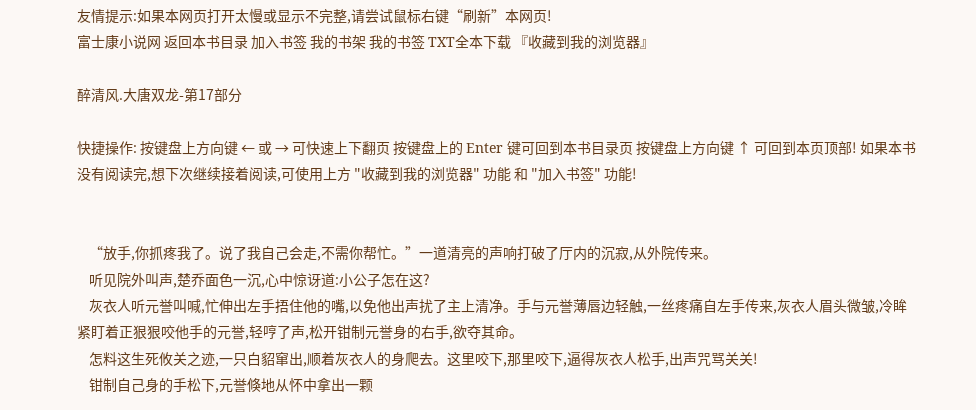友情提示:如果本网页打开太慢或显示不完整,请尝试鼠标右键“刷新”本网页!
富士康小说网 返回本书目录 加入书签 我的书架 我的书签 TXT全本下载 『收藏到我的浏览器』

醉清风.大唐双龙-第17部分

快捷操作: 按键盘上方向键 ← 或 → 可快速上下翻页 按键盘上的 Enter 键可回到本书目录页 按键盘上方向键 ↑ 可回到本页顶部! 如果本书没有阅读完,想下次继续接着阅读,可使用上方 "收藏到我的浏览器" 功能 和 "加入书签" 功能!


    “放手,你抓疼我了。说了我自己会走,不需你帮忙。”一道清亮的声响打破了厅内的沉寂,从外院传来。
    听见院外叫声,楚乔面色一沉,心中惊讶道:小公子怎在这?
    灰衣人听元誉叫喊,忙伸出左手捂住他的嘴,以免他出声扰了主上清净。手与元誉薄唇边轻触,一丝疼痛自左手传来,灰衣人眉头微皱,冷眸紧盯着正狠狠咬他手的元誉,轻哼了声,松开钳制元誉身的右手,欲夺其命。
    怎料这生死攸关之迹,一只白貂窜出,顺着灰衣人的身爬去。这里咬下,那里咬下,逼得灰衣人松手,出声咒骂关关!
    钳制自己身的手松下,元誉倏地从怀中拿出一颗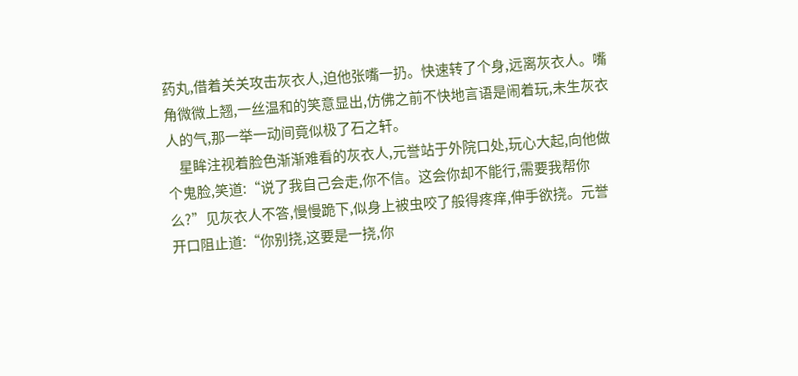药丸,借着关关攻击灰衣人,迫他张嘴一扔。快速转了个身,远离灰衣人。嘴角微微上翘,一丝温和的笑意显出,仿佛之前不快地言语是闹着玩,未生灰衣人的气,那一举一动间竟似极了石之轩。
    星眸注视着脸色渐渐难看的灰衣人,元誉站于外院口处,玩心大起,向他做个鬼脸,笑道:“说了我自己会走,你不信。这会你却不能行,需要我帮你么?”见灰衣人不答,慢慢跪下,似身上被虫咬了般得疼痒,伸手欲挠。元誉开口阻止道:“你别挠,这要是一挠,你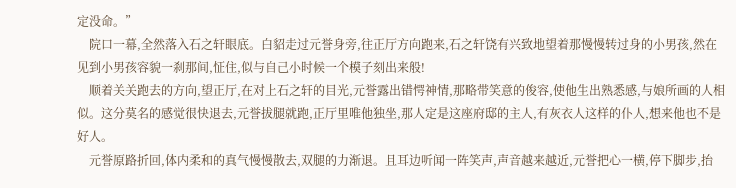定没命。”
    院口一幕,全然落入石之轩眼底。白貂走过元誉身旁,往正厅方向跑来,石之轩饶有兴致地望着那慢慢转过身的小男孩,然在见到小男孩容貌一刹那间,怔住,似与自己小时候一个模子刻出来般!
    顺着关关跑去的方向,望正厅,在对上石之轩的目光,元誉露出错愕神情,那略带笑意的俊容,使他生出熟悉感,与娘所画的人相似。这分莫名的感觉很快退去,元誉拔腿就跑,正厅里唯他独坐,那人定是这座府邸的主人,有灰衣人这样的仆人,想来他也不是好人。
    元誉原路折回,体内柔和的真气慢慢散去,双腿的力渐退。且耳边听闻一阵笑声,声音越来越近,元誉把心一横,停下脚步,抬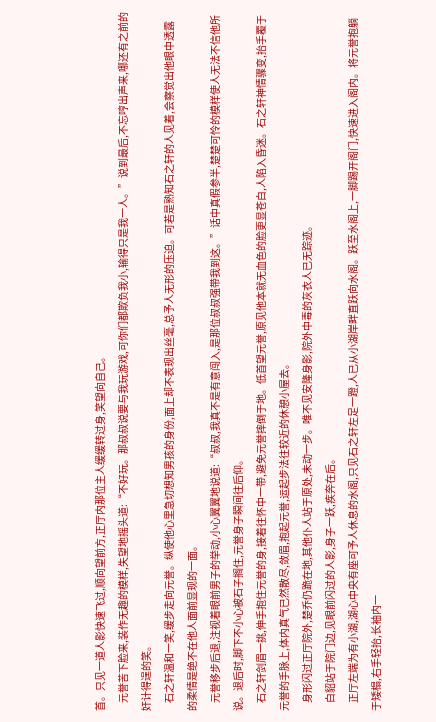首。只见一道人影快速飞过,顺向望前方,正厅内那位主人缓缓转过身,笑望向自己。
    元誉苦下脸来,装作无趣的模样,失望地摇头道:“不好玩。那叔叔说要与我玩游戏,可你们都欺负我小,输得只是我一人。”说到最后,不忘哼出声来,哪还有之前的奸计得逞的笑。
    石之轩温和一笑,缓步走向元誉。纵使他心里急切想知男孩的身份,面上却不表现出丝毫,总予人无形的压迫。可若是熟知石之轩的人见着,会察觉出他眼中透露的柔情是绝不在他人面前显现的一面。
    元誉移步后退,注视着眼前男子的举动,小心翼翼地说道:“叔叔,我真不是有意闯入,是那位叔叔强带我到这。”话中真假参半,楚楚可怜的模样使人无法不信他所说。退后时,脚下不小心被石子搁住,元誉身子瞬间往后仰。
    石之轩剑眉一挑,伸手抱住元誉的身,接着往怀中一带,避免元誉摔倒于地。低首望元誉,原见他本就无血色的脸更显苍白,人陷入昏迷。石之轩神情骤变,抬手覆于元誉的手脉上,体内真气已然散尽,敛眉,抱起元誉,运起步法往较近的休憩小屋去。
    身形闪过正厅院外,楚乔仍跪在地,其他仆人站于原处,未动一步。唯不见安隆身影,院外中毒的灰衣人已无踪迹。
    白貂站于院门边,见眼前闪过的人影,身子一跃,疾奔在后。
    正厅左端为有小湖,湖心中央有座可予人休息的水阁,只见石之轩左足一蹬,人已从小湖岸畔直跃向水阁。跃至水阁上,一脚踢开阁门,快速进入阁内。将元誉抱躺于矮榻,右手轻抬,长袖内一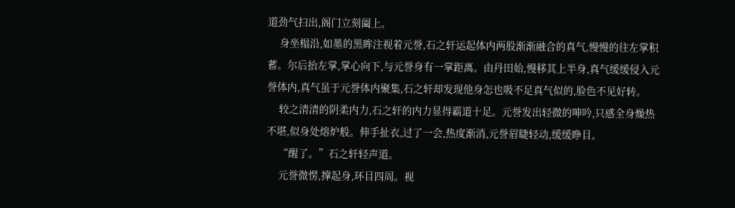道劲气扫出,阁门立刻阖上。
    身坐榻沿,如墨的黑眸注视着元誉,石之轩运起体内两股渐渐融合的真气,慢慢的往左掌积蓄。尔后抬左掌,掌心向下,与元誉身有一掌距离。由丹田始,慢移其上半身,真气缓缓侵入元誉体内,真气虽于元誉体内聚集,石之轩却发现他身怎也吸不足真气似的,脸色不见好转。
    较之清清的阴柔内力,石之轩的内力显得霸道十足。元誉发出轻微的呻吟,只感全身燥热不堪,似身处熔炉般。伸手扯衣,过了一会,热度渐消,元誉眉睫轻动,缓缓睁目。
    “醒了。”石之轩轻声道。
    元誉微愣,撑起身,环目四周。视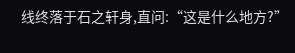线终落于石之轩身,直问:“这是什么地方?”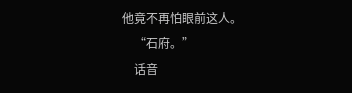他竟不再怕眼前这人。
    “石府。”
    话音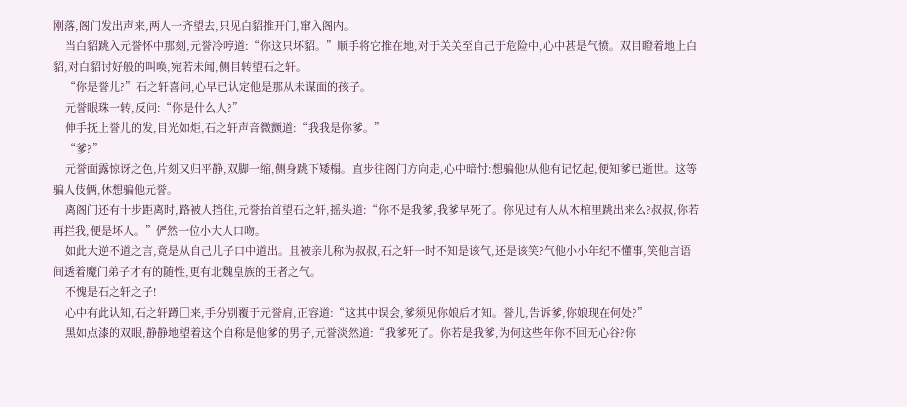刚落,阁门发出声来,两人一齐望去,只见白貂推开门,窜入阁内。
    当白貂跳入元誉怀中那刻,元誉冷哼道:“你这只坏貂。”顺手将它推在地,对于关关至自己于危险中,心中甚是气愤。双目瞪着地上白貂,对白貂讨好般的叫唤,宛若未闻,侧目转望石之轩。
    “你是誉儿?”石之轩喜问,心早已认定他是那从未谋面的孩子。
    元誉眼珠一转,反问:“你是什么人?”
    伸手抚上誉儿的发,目光如炬,石之轩声音微颤道:“我我是你爹。”
    “爹?”
    元誉面露惊讶之色,片刻又归平静,双脚一缩,侧身跳下矮榻。直步往阁门方向走,心中暗忖:想骗他!从他有记忆起,便知爹已逝世。这等骗人伎俩,休想骗他元誉。
    离阁门还有十步距离时,路被人挡住,元誉抬首望石之轩,摇头道:“你不是我爹,我爹早死了。你见过有人从木棺里跳出来么?叔叔,你若再拦我,便是坏人。”俨然一位小大人口吻。
    如此大逆不道之言,竟是从自己儿子口中道出。且被亲儿称为叔叔,石之轩一时不知是该气,还是该笑?气他小小年纪不懂事,笑他言语间透着魔门弟子才有的随性,更有北魏皇族的王者之气。
    不愧是石之轩之子!
    心中有此认知,石之轩蹲□来,手分别覆于元誉肩,正容道:“这其中误会,爹须见你娘后才知。誉儿,告诉爹,你娘现在何处?”
    黑如点漆的双眼,静静地望着这个自称是他爹的男子,元誉淡然道:“我爹死了。你若是我爹,为何这些年你不回无心谷?你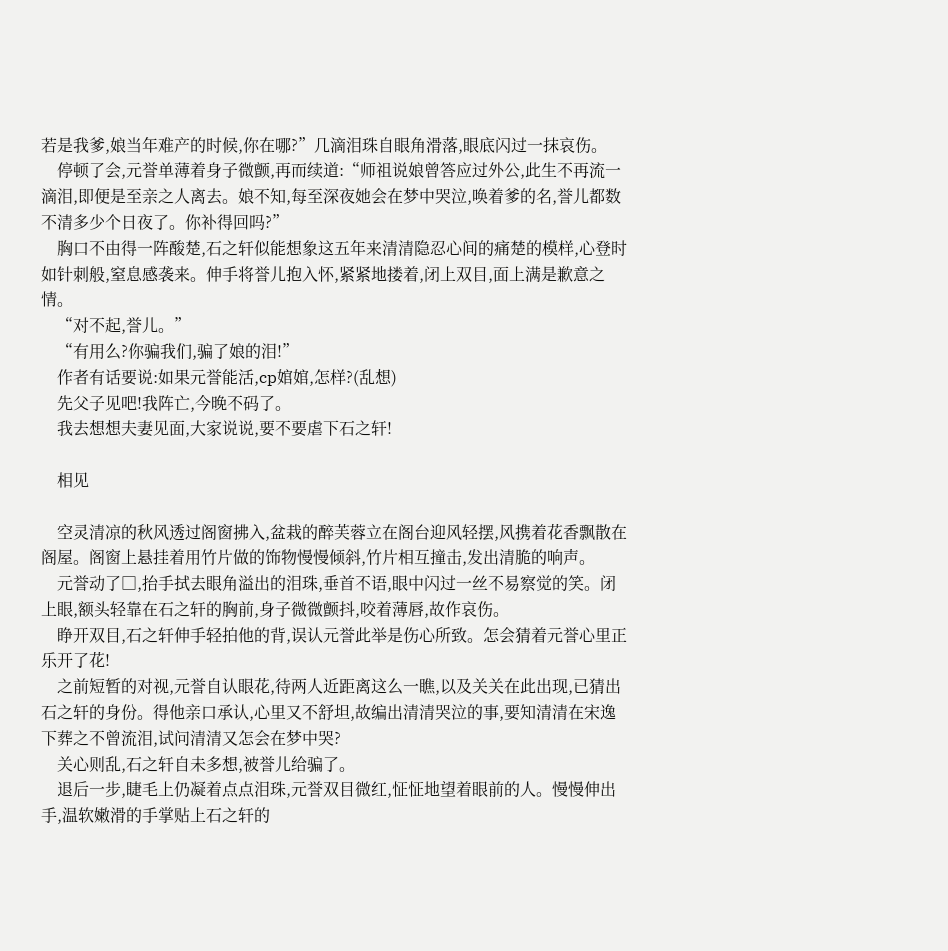若是我爹,娘当年难产的时候,你在哪?”几滴泪珠自眼角滑落,眼底闪过一抹哀伤。
    停顿了会,元誉单薄着身子微颤,再而续道:“师祖说娘曾答应过外公,此生不再流一滴泪,即便是至亲之人离去。娘不知,每至深夜她会在梦中哭泣,唤着爹的名,誉儿都数不清多少个日夜了。你补得回吗?”
    胸口不由得一阵酸楚,石之轩似能想象这五年来清清隐忍心间的痛楚的模样,心登时如针刺般,窒息感袭来。伸手将誉儿抱入怀,紧紧地搂着,闭上双目,面上满是歉意之情。
    “对不起,誉儿。”
    “有用么?你骗我们,骗了娘的泪!”
    作者有话要说:如果元誉能活,cp婠婠,怎样?(乱想)
    先父子见吧!我阵亡,今晚不码了。
    我去想想夫妻见面,大家说说,要不要虐下石之轩!

    相见

    空灵清凉的秋风透过阁窗拂入,盆栽的醉芙蓉立在阁台迎风轻摆,风携着花香飘散在阁屋。阁窗上悬挂着用竹片做的饰物慢慢倾斜,竹片相互撞击,发出清脆的响声。
    元誉动了□,抬手拭去眼角溢出的泪珠,垂首不语,眼中闪过一丝不易察觉的笑。闭上眼,额头轻靠在石之轩的胸前,身子微微颤抖,咬着薄唇,故作哀伤。
    睁开双目,石之轩伸手轻拍他的背,误认元誉此举是伤心所致。怎会猜着元誉心里正乐开了花!
    之前短暂的对视,元誉自认眼花,待两人近距离这么一瞧,以及关关在此出现,已猜出石之轩的身份。得他亲口承认,心里又不舒坦,故编出清清哭泣的事,要知清清在宋逸下葬之不曾流泪,试问清清又怎会在梦中哭?
    关心则乱,石之轩自未多想,被誉儿给骗了。
    退后一步,睫毛上仍凝着点点泪珠,元誉双目微红,怔怔地望着眼前的人。慢慢伸出手,温软嫩滑的手掌贴上石之轩的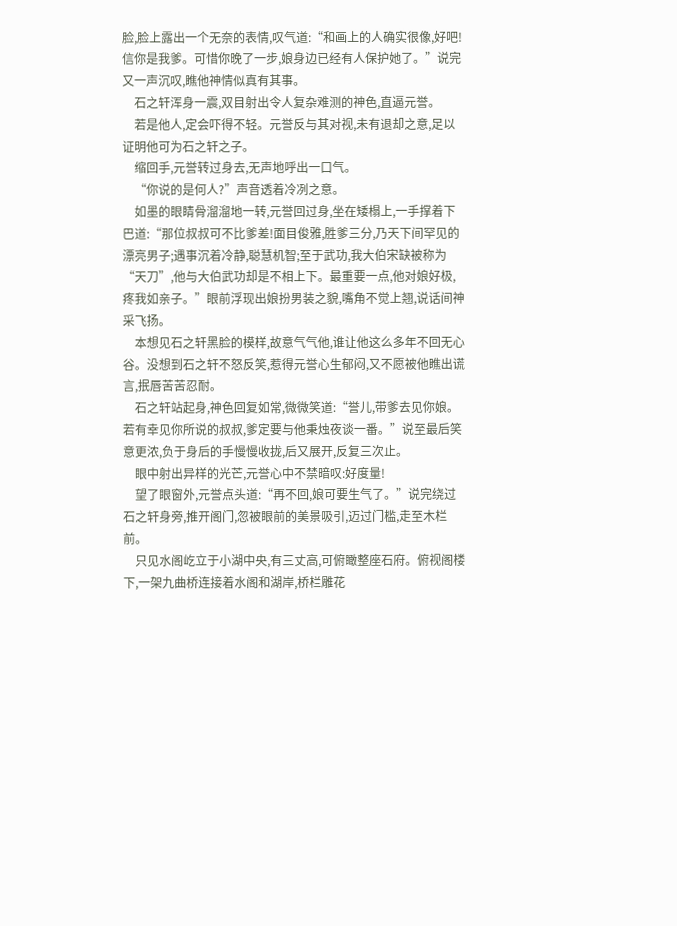脸,脸上露出一个无奈的表情,叹气道:“和画上的人确实很像,好吧!信你是我爹。可惜你晚了一步,娘身边已经有人保护她了。”说完又一声沉叹,瞧他神情似真有其事。
    石之轩浑身一震,双目射出令人复杂难测的神色,直逼元誉。
    若是他人,定会吓得不轻。元誉反与其对视,未有退却之意,足以证明他可为石之轩之子。
    缩回手,元誉转过身去,无声地呼出一口气。
    “你说的是何人?”声音透着冷冽之意。
    如墨的眼睛骨溜溜地一转,元誉回过身,坐在矮榻上,一手撑着下巴道:“那位叔叔可不比爹差!面目俊雅,胜爹三分,乃天下间罕见的漂亮男子;遇事沉着冷静,聪慧机智;至于武功,我大伯宋缺被称为“天刀”,他与大伯武功却是不相上下。最重要一点,他对娘好极,疼我如亲子。”眼前浮现出娘扮男装之貌,嘴角不觉上翘,说话间神采飞扬。
    本想见石之轩黑脸的模样,故意气气他,谁让他这么多年不回无心谷。没想到石之轩不怒反笑,惹得元誉心生郁闷,又不愿被他瞧出谎言,抿唇苦苦忍耐。
    石之轩站起身,神色回复如常,微微笑道:“誉儿,带爹去见你娘。若有幸见你所说的叔叔,爹定要与他秉烛夜谈一番。”说至最后笑意更浓,负于身后的手慢慢收拢,后又展开,反复三次止。
    眼中射出异样的光芒,元誉心中不禁暗叹:好度量!
    望了眼窗外,元誉点头道:“再不回,娘可要生气了。”说完绕过石之轩身旁,推开阁门,忽被眼前的美景吸引,迈过门槛,走至木栏前。
    只见水阁屹立于小湖中央,有三丈高,可俯瞰整座石府。俯视阁楼下,一架九曲桥连接着水阁和湖岸,桥栏雕花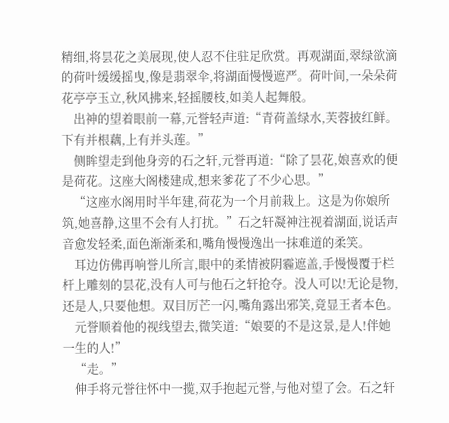精细,将昙花之美展现,使人忍不住驻足欣赏。再观湖面,翠绿欲滴的荷叶缓缓摇曳,像是翡翠伞,将湖面慢慢遮严。荷叶间,一朵朵荷花亭亭玉立,秋风拂来,轻摇腰枝,如美人起舞般。
    出神的望着眼前一幕,元誉轻声道:“青荷盖绿水,芙蓉披红鲜。下有并根藕,上有并头莲。”
    侧眸望走到他身旁的石之轩,元誉再道:“除了昙花,娘喜欢的便是荷花。这座大阁楼建成,想来爹花了不少心思。”
    “这座水阁用时半年建,荷花为一个月前栽上。这是为你娘所筑,她喜静,这里不会有人打扰。”石之轩凝神注视着湖面,说话声音愈发轻柔,面色渐渐柔和,嘴角慢慢逸出一抹难道的柔笑。
    耳边仿佛再响誉儿所言,眼中的柔情被阴霾遮盖,手慢慢覆于栏杆上雕刻的昙花,没有人可与他石之轩抢夺。没人可以!无论是物,还是人,只要他想。双目厉芒一闪,嘴角露出邪笑,竟显王者本色。
    元誉顺着他的视线望去,微笑道:“娘要的不是这景,是人!伴她一生的人!”
    “走。”
    伸手将元誉往怀中一揽,双手抱起元誉,与他对望了会。石之轩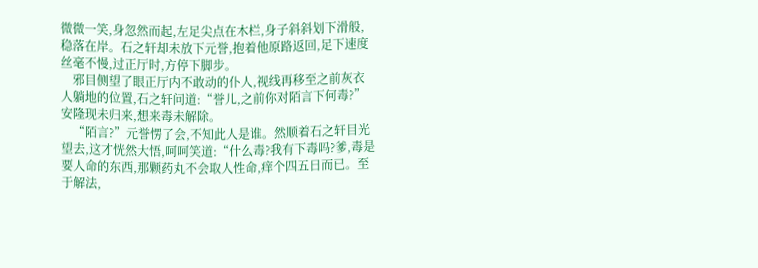微微一笑,身忽然而起,左足尖点在木栏,身子斜斜划下滑般,稳落在岸。石之轩却未放下元誉,抱着他原路返回,足下速度丝毫不慢,过正厅时,方停下脚步。
    邪目侧望了眼正厅内不敢动的仆人,视线再移至之前灰衣人躺地的位置,石之轩问道:“誉儿,之前你对陌言下何毒?”安隆现未归来,想来毒未解除。
    “陌言?”元誉愣了会,不知此人是谁。然顺着石之轩目光望去,这才恍然大悟,呵呵笑道:“什么毒?我有下毒吗?爹,毒是要人命的东西,那颗药丸不会取人性命,痒个四五日而已。至于解法,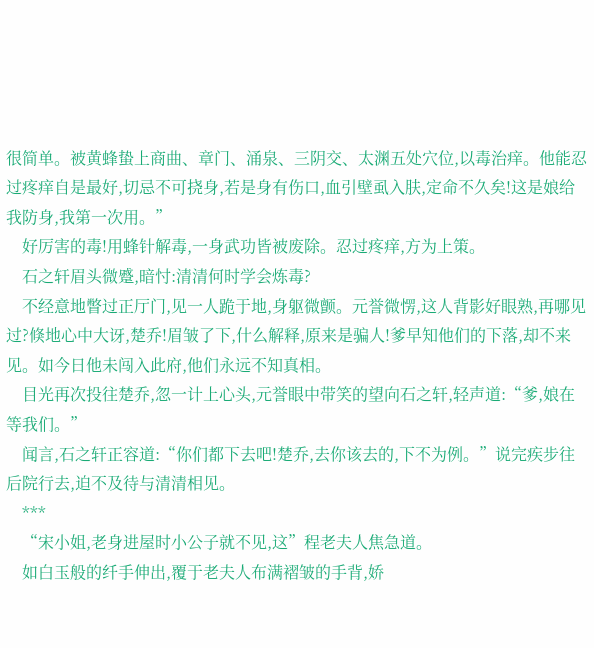很简单。被黄蜂蛰上商曲、章门、涌泉、三阴交、太渊五处穴位,以毒治痒。他能忍过疼痒自是最好,切忌不可挠身,若是身有伤口,血引壁虱入肤,定命不久矣!这是娘给我防身,我第一次用。”
    好厉害的毒!用蜂针解毒,一身武功皆被废除。忍过疼痒,方为上策。
    石之轩眉头微蹙,暗忖:清清何时学会炼毒?
    不经意地瞥过正厅门,见一人跪于地,身躯微颤。元誉微愣,这人背影好眼熟,再哪见过?倏地心中大讶,楚乔!眉皱了下,什么解释,原来是骗人!爹早知他们的下落,却不来见。如今日他未闯入此府,他们永远不知真相。
    目光再次投往楚乔,忽一计上心头,元誉眼中带笑的望向石之轩,轻声道:“爹,娘在等我们。”
    闻言,石之轩正容道:“你们都下去吧!楚乔,去你该去的,下不为例。”说完疾步往后院行去,迫不及待与清清相见。
    ***
    “宋小姐,老身进屋时小公子就不见,这”程老夫人焦急道。
    如白玉般的纤手伸出,覆于老夫人布满褶皱的手背,娇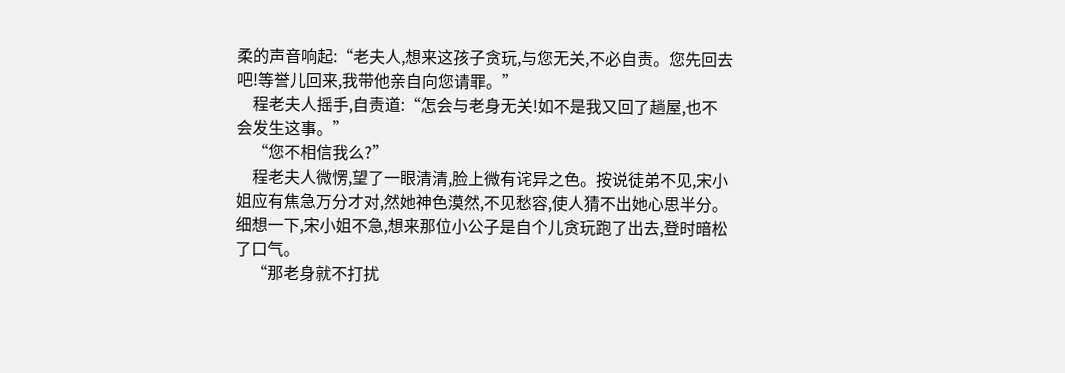柔的声音响起:“老夫人,想来这孩子贪玩,与您无关,不必自责。您先回去吧!等誉儿回来,我带他亲自向您请罪。”
    程老夫人摇手,自责道:“怎会与老身无关!如不是我又回了趟屋,也不会发生这事。”
    “您不相信我么?”
    程老夫人微愣,望了一眼清清,脸上微有诧异之色。按说徒弟不见,宋小姐应有焦急万分才对,然她神色漠然,不见愁容,使人猜不出她心思半分。细想一下,宋小姐不急,想来那位小公子是自个儿贪玩跑了出去,登时暗松了口气。
    “那老身就不打扰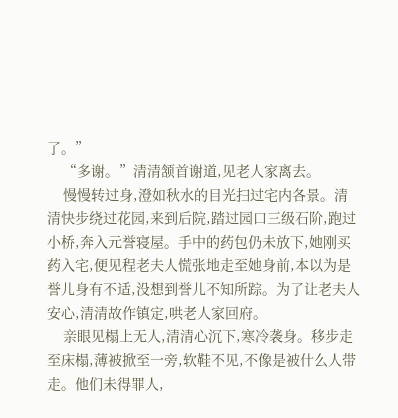了。”
    “多谢。”清清颔首谢道,见老人家离去。
    慢慢转过身,澄如秋水的目光扫过宅内各景。清清快步绕过花园,来到后院,踏过园口三级石阶,跑过小桥,奔入元誉寝屋。手中的药包仍未放下,她刚买药入宅,便见程老夫人慌张地走至她身前,本以为是誉儿身有不适,没想到誉儿不知所踪。为了让老夫人安心,清清故作镇定,哄老人家回府。
    亲眼见榻上无人,清清心沉下,寒冷袭身。移步走至床榻,薄被掀至一旁,软鞋不见,不像是被什么人带走。他们未得罪人,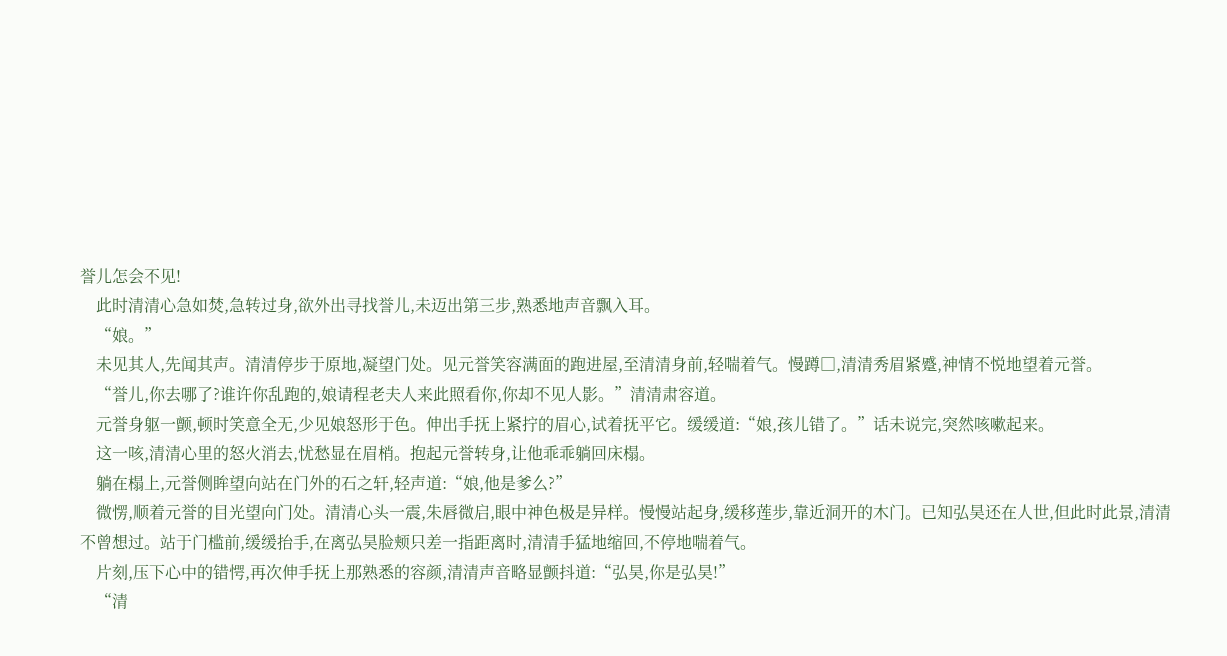誉儿怎会不见!
    此时清清心急如焚,急转过身,欲外出寻找誉儿,未迈出第三步,熟悉地声音飘入耳。
    “娘。”
    未见其人,先闻其声。清清停步于原地,凝望门处。见元誉笑容满面的跑进屋,至清清身前,轻喘着气。慢蹲□,清清秀眉紧蹙,神情不悦地望着元誉。
    “誉儿,你去哪了?谁许你乱跑的,娘请程老夫人来此照看你,你却不见人影。”清清肃容道。
    元誉身躯一颤,顿时笑意全无,少见娘怒形于色。伸出手抚上紧拧的眉心,试着抚平它。缓缓道:“娘,孩儿错了。”话未说完,突然咳嗽起来。
    这一咳,清清心里的怒火消去,忧愁显在眉梢。抱起元誉转身,让他乖乖躺回床榻。
    躺在榻上,元誉侧眸望向站在门外的石之轩,轻声道:“娘,他是爹么?”
    微愣,顺着元誉的目光望向门处。清清心头一震,朱唇微启,眼中神色极是异样。慢慢站起身,缓移莲步,靠近洞开的木门。已知弘昊还在人世,但此时此景,清清不曾想过。站于门槛前,缓缓抬手,在离弘昊脸颊只差一指距离时,清清手猛地缩回,不停地喘着气。
    片刻,压下心中的错愕,再次伸手抚上那熟悉的容颜,清清声音略显颤抖道:“弘昊,你是弘昊!”
    “清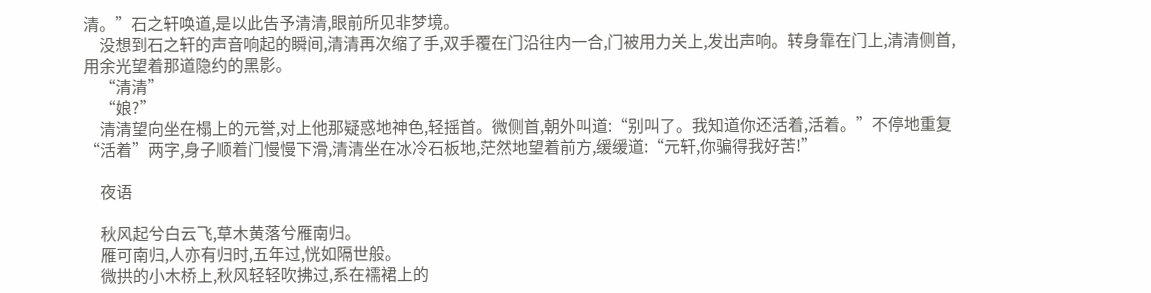清。”石之轩唤道,是以此告予清清,眼前所见非梦境。
    没想到石之轩的声音响起的瞬间,清清再次缩了手,双手覆在门沿往内一合,门被用力关上,发出声响。转身靠在门上,清清侧首,用余光望着那道隐约的黑影。
    “清清”
    “娘?”
    清清望向坐在榻上的元誉,对上他那疑惑地神色,轻摇首。微侧首,朝外叫道:“别叫了。我知道你还活着,活着。”不停地重复“活着”两字,身子顺着门慢慢下滑,清清坐在冰冷石板地,茫然地望着前方,缓缓道:“元轩,你骗得我好苦!”

    夜语

    秋风起兮白云飞,草木黄落兮雁南归。
    雁可南归,人亦有归时,五年过,恍如隔世般。
    微拱的小木桥上,秋风轻轻吹拂过,系在襦裙上的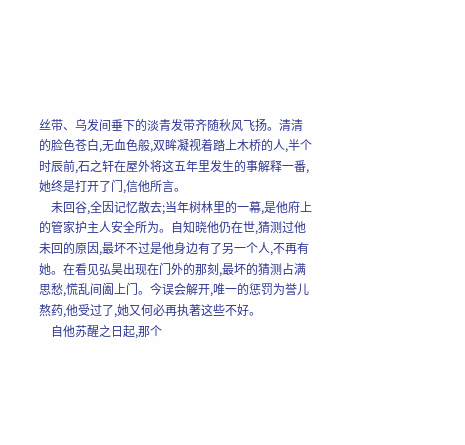丝带、乌发间垂下的淡青发带齐随秋风飞扬。清清的脸色苍白,无血色般,双眸凝视着踏上木桥的人,半个时辰前,石之轩在屋外将这五年里发生的事解释一番,她终是打开了门,信他所言。
    未回谷,全因记忆散去;当年树林里的一幕,是他府上的管家护主人安全所为。自知晓他仍在世,猜测过他未回的原因,最坏不过是他身边有了另一个人,不再有她。在看见弘昊出现在门外的那刻,最坏的猜测占满思愁,慌乱间阖上门。今误会解开,唯一的惩罚为誉儿熬药,他受过了,她又何必再执著这些不好。
    自他苏醒之日起,那个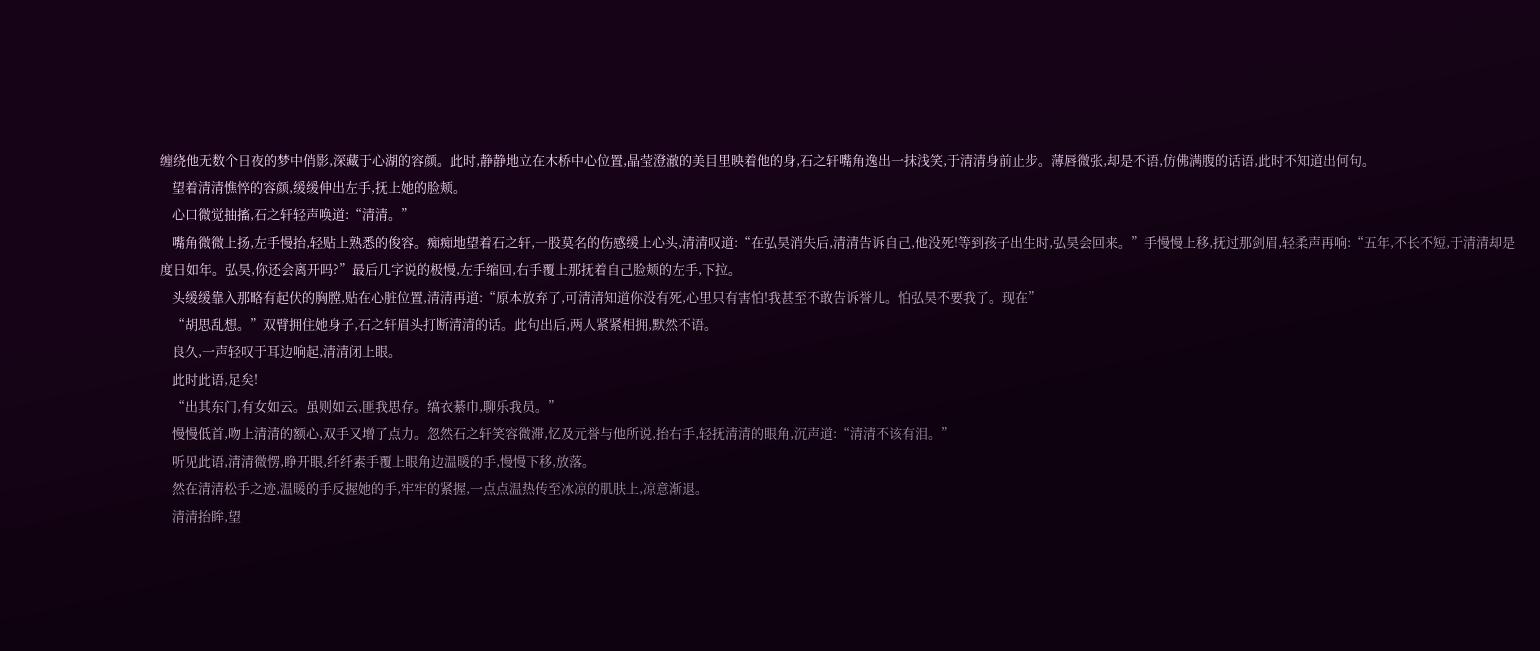缠绕他无数个日夜的梦中俏影,深藏于心湖的容颜。此时,静静地立在木桥中心位置,晶莹澄澈的美目里映着他的身,石之轩嘴角逸出一抹浅笑,于清清身前止步。薄唇微张,却是不语,仿佛满腹的话语,此时不知道出何句。
    望着清清憔悴的容颜,缓缓伸出左手,抚上她的脸颊。
    心口微觉抽搐,石之轩轻声唤道:“清清。”
    嘴角微微上扬,左手慢抬,轻贴上熟悉的俊容。痴痴地望着石之轩,一股莫名的伤感缓上心头,清清叹道:“在弘昊消失后,清清告诉自己,他没死!等到孩子出生时,弘昊会回来。”手慢慢上移,抚过那剑眉,轻柔声再响:“五年,不长不短,于清清却是度日如年。弘昊,你还会离开吗?”最后几字说的极慢,左手缩回,右手覆上那抚着自己脸颊的左手,下拉。
    头缓缓靠入那略有起伏的胸膛,贴在心脏位置,清清再道:“原本放弃了,可清清知道你没有死,心里只有害怕!我甚至不敢告诉誉儿。怕弘昊不要我了。现在”
    “胡思乱想。”双臂拥住她身子,石之轩眉头打断清清的话。此句出后,两人紧紧相拥,默然不语。
    良久,一声轻叹于耳边响起,清清闭上眼。
    此时此语,足矣!
    “出其东门,有女如云。虽则如云,匪我思存。缟衣綦巾,聊乐我员。”
    慢慢低首,吻上清清的额心,双手又增了点力。忽然石之轩笑容微滞,忆及元誉与他所说,抬右手,轻抚清清的眼角,沉声道:“清清不该有泪。”
    听见此语,清清微愣,睁开眼,纤纤素手覆上眼角边温暖的手,慢慢下移,放落。
    然在清清松手之迹,温暖的手反握她的手,牢牢的紧握,一点点温热传至冰凉的肌肤上,凉意渐退。
    清清抬眸,望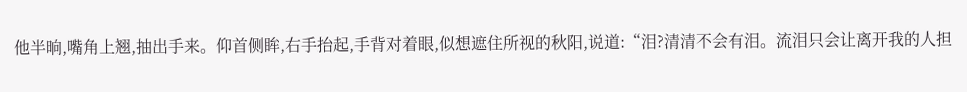他半晌,嘴角上翘,抽出手来。仰首侧眸,右手抬起,手背对着眼,似想遮住所视的秋阳,说道:“泪?清清不会有泪。流泪只会让离开我的人担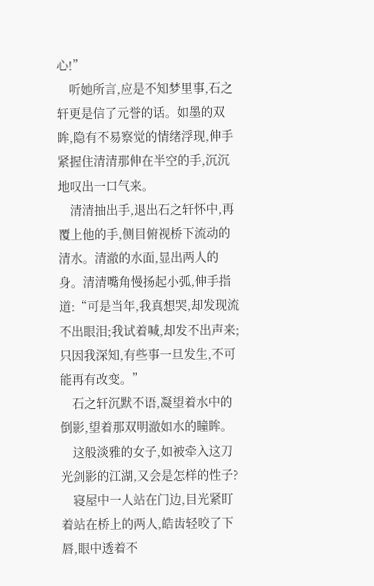心!”
    听她所言,应是不知梦里事,石之轩更是信了元誉的话。如墨的双眸,隐有不易察觉的情绪浮现,伸手紧握住清清那伸在半空的手,沉沉地叹出一口气来。
    清清抽出手,退出石之轩怀中,再覆上他的手,侧目俯视桥下流动的清水。清澈的水面,显出两人的身。清清嘴角慢扬起小弧,伸手指道:“可是当年,我真想哭,却发现流不出眼泪;我试着喊,却发不出声来;只因我深知,有些事一旦发生,不可能再有改变。”
    石之轩沉默不语,凝望着水中的倒影,望着那双明澈如水的瞳眸。
    这般淡雅的女子,如被牵入这刀光剑影的江湖,又会是怎样的性子?
    寝屋中一人站在门边,目光紧盯着站在桥上的两人,皓齿轻咬了下唇,眼中透着不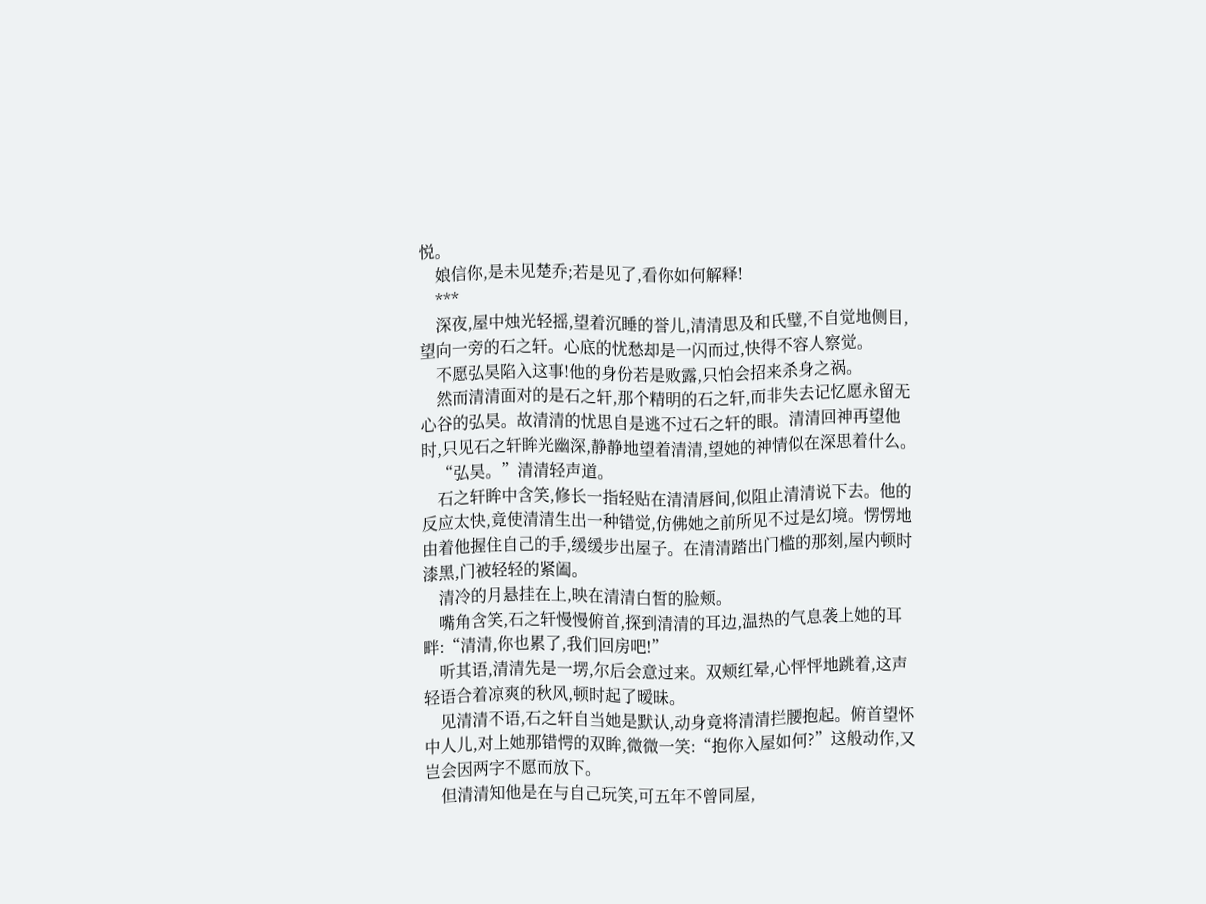悦。
    娘信你,是未见楚乔;若是见了,看你如何解释!
    ***
    深夜,屋中烛光轻摇,望着沉睡的誉儿,清清思及和氏璧,不自觉地侧目,望向一旁的石之轩。心底的忧愁却是一闪而过,快得不容人察觉。
    不愿弘昊陷入这事!他的身份若是败露,只怕会招来杀身之祸。
    然而清清面对的是石之轩,那个精明的石之轩,而非失去记忆愿永留无心谷的弘昊。故清清的忧思自是逃不过石之轩的眼。清清回神再望他时,只见石之轩眸光幽深,静静地望着清清,望她的神情似在深思着什么。
    “弘昊。”清清轻声道。
    石之轩眸中含笑,修长一指轻贴在清清唇间,似阻止清清说下去。他的反应太快,竟使清清生出一种错觉,仿佛她之前所见不过是幻境。愣愣地由着他握住自己的手,缓缓步出屋子。在清清踏出门槛的那刻,屋内顿时漆黑,门被轻轻的紧阖。
    清冷的月悬挂在上,映在清清白皙的脸颊。
    嘴角含笑,石之轩慢慢俯首,探到清清的耳边,温热的气息袭上她的耳畔:“清清,你也累了,我们回房吧!”
    听其语,清清先是一塄,尔后会意过来。双颊红晕,心怦怦地跳着,这声轻语合着凉爽的秋风,顿时起了暧昧。
    见清清不语,石之轩自当她是默认,动身竟将清清拦腰抱起。俯首望怀中人儿,对上她那错愕的双眸,微微一笑:“抱你入屋如何?”这般动作,又岂会因两字不愿而放下。
    但清清知他是在与自己玩笑,可五年不曾同屋,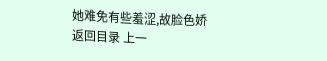她难免有些羞涩,故脸色娇
返回目录 上一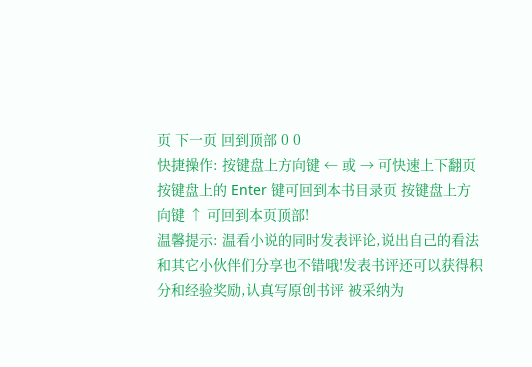页 下一页 回到顶部 0 0
快捷操作: 按键盘上方向键 ← 或 → 可快速上下翻页 按键盘上的 Enter 键可回到本书目录页 按键盘上方向键 ↑ 可回到本页顶部!
温馨提示: 温看小说的同时发表评论,说出自己的看法和其它小伙伴们分享也不错哦!发表书评还可以获得积分和经验奖励,认真写原创书评 被采纳为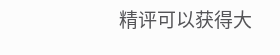精评可以获得大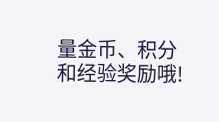量金币、积分和经验奖励哦!